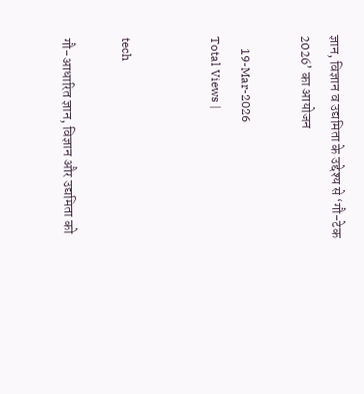ज्ञान, विज्ञान व उद्यमिता के उद्देश्य से ‘गौ-टेक 2026’ का आयोजन

    19-Mar-2026
Total Views |


tech

गौ-आधारित ज्ञान, विज्ञान और उद्यमिता को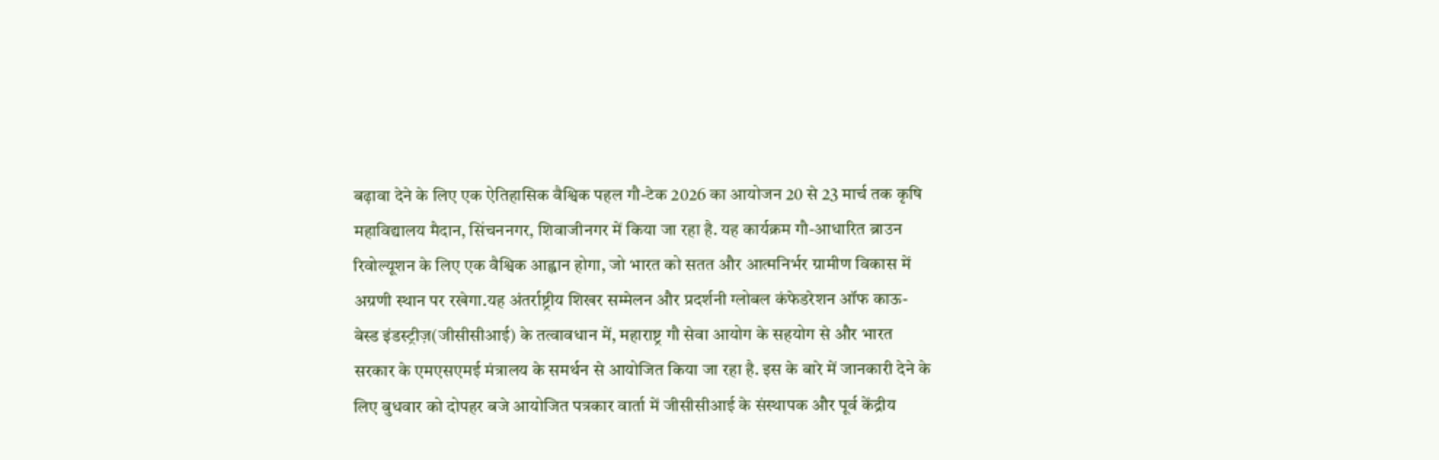बढ़ावा देने के लिए एक ऐतिहासिक वैश्विक पहल गौ-टेक 2026 का आयोजन 20 से 23 मार्च तक कृषि महाविद्यालय मैदान, सिंचननगर, शिवाजीनगर में किया जा रहा है. यह कार्यक्रम गौ-आधारित ब्राउन रिवोल्यूशन के लिए एक वैश्विक आह्वान होगा, जो भारत को सतत और आत्मनिर्भर ग्रामीण विकास में अग्रणी स्थान पर रखेगा.यह अंतर्राष्ट्रीय शिखर सम्मेलन और प्रदर्शनी ग्लोबल कंफेडरेशन ऑफ काऊ-बेस्ड इंडस्ट्रीज़(जीसीसीआई) के तत्वावधान में, महाराष्ट्र गौ सेवा आयोग के सहयोग से और भारत सरकार के एमएसएमई मंत्रालय के समर्थन से आयोजित किया जा रहा है. इस के बारे में जानकारी देने के लिए बुधवार को दोपहर बजे आयोजित पत्रकार वार्ता में जीसीसीआई के संस्थापक और पूर्व केंद्रीय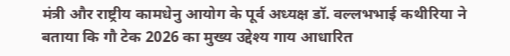मंत्री और राष्ट्रीय कामधेनु आयोग के पूर्व अध्यक्ष डॉ. वल्लभभाई कथीरिया ने बताया कि गौ टेक 2026 का मुख्य उद्देश्य गाय आधारित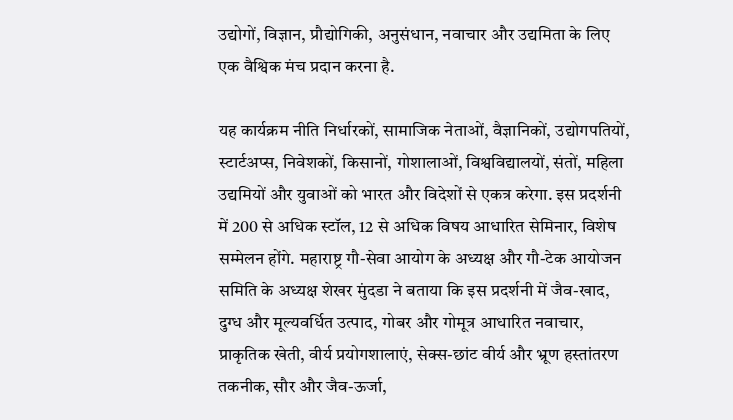उद्योगों, विज्ञान, प्रौद्योगिकी, अनुसंधान, नवाचार और उद्यमिता के लिए एक वैश्विक मंच प्रदान करना है.

यह कार्यक्रम नीति निर्धारकों, सामाजिक नेताओं, वैज्ञानिकों, उद्योगपतियों, स्टार्टअप्स, निवेशकों, किसानों, गोशालाओं, विश्वविद्यालयों, संतों, महिला उद्यमियों और युवाओं को भारत और विदेशों से एकत्र करेगा. इस प्रदर्शनी में 200 से अधिक स्टॉल, 12 से अधिक विषय आधारित सेमिनार, विशेष सम्मेलन होंगे. महाराष्ट्र गौ-सेवा आयोग के अध्यक्ष और गौ-टेक आयोजन समिति के अध्यक्ष शेखर मुंदडा ने बताया कि इस प्रदर्शनी में जैव-खाद, दुग्ध और मूल्यवर्धित उत्पाद, गोबर और गोमूत्र आधारित नवाचार, प्राकृतिक खेती, वीर्य प्रयोगशालाएं, सेक्स-छांट वीर्य और भ्रूण हस्तांतरण तकनीक, सौर और जैव-ऊर्जा,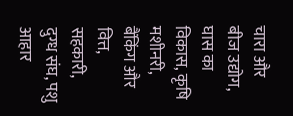चारा और बीज उद्योग, घास का विकास, कृषि मशीनरी, बैंकिंग और वित्त, सहकारी, दुग्ध संघ, पशु आहार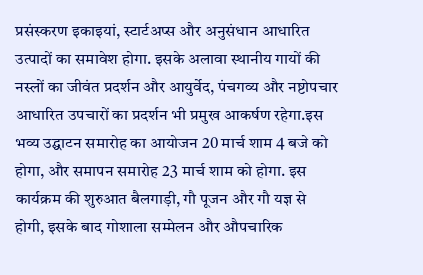प्रसंस्करण इकाइयां, स्टार्टअप्स और अनुसंधान आधारित उत्पादों का समावेश होगा. इसके अलावा स्थानीय गायों की नस्लों का जीवंत प्रदर्शन और आयुर्वेद, पंचगव्य और नष्टोपचार आधारित उपचारों का प्रदर्शन भी प्रमुख आकर्षण रहेगा.इस भव्य उद्घाटन समारोह का आयोजन 20 मार्च शाम 4 बजे को होगा, और समापन समारोह 23 मार्च शाम को होगा. इस कार्यक्रम की शुरुआत बैलगाड़ी, गौ पूजन और गौ यज्ञ से होगी, इसके बाद गोशाला सम्मेलन और औपचारिक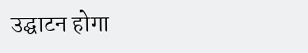उद्घाटन होगा